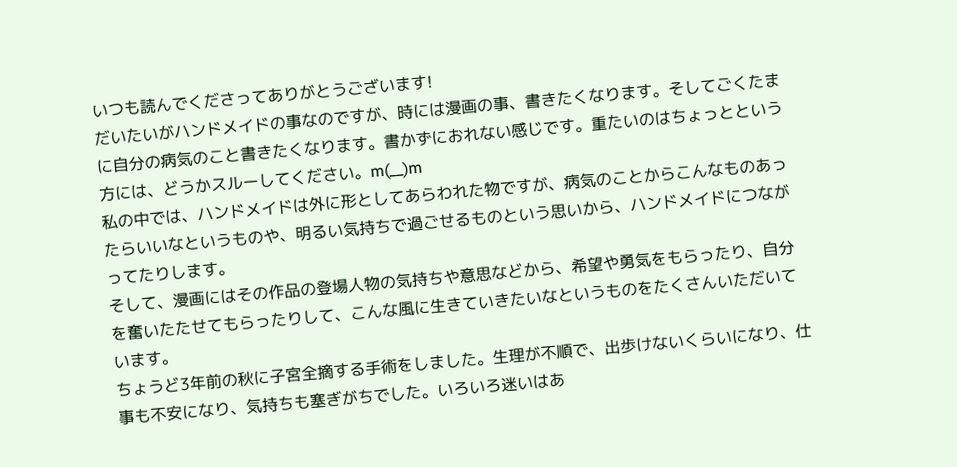いつも読んでくださってありがとうございます!
だいたいがハンドメイドの事なのですが、時には漫画の事、書きたくなります。そしてごくたまに自分の病気のこと書きたくなります。書かずにおれない感じです。重たいのはちょっとという方には、どうかスルーしてください。m(__)m
私の中では、ハンドメイドは外に形としてあらわれた物ですが、病気のことからこんなものあったらいいなというものや、明るい気持ちで過ごせるものという思いから、ハンドメイドにつながってたりします。
そして、漫画にはその作品の登場人物の気持ちや意思などから、希望や勇気をもらったり、自分を奮いたたせてもらったりして、こんな風に生きていきたいなというものをたくさんいただいています。
ちょうど3年前の秋に子宮全摘する手術をしました。生理が不順で、出歩けないくらいになり、仕事も不安になり、気持ちも塞ぎがちでした。いろいろ迷いはあ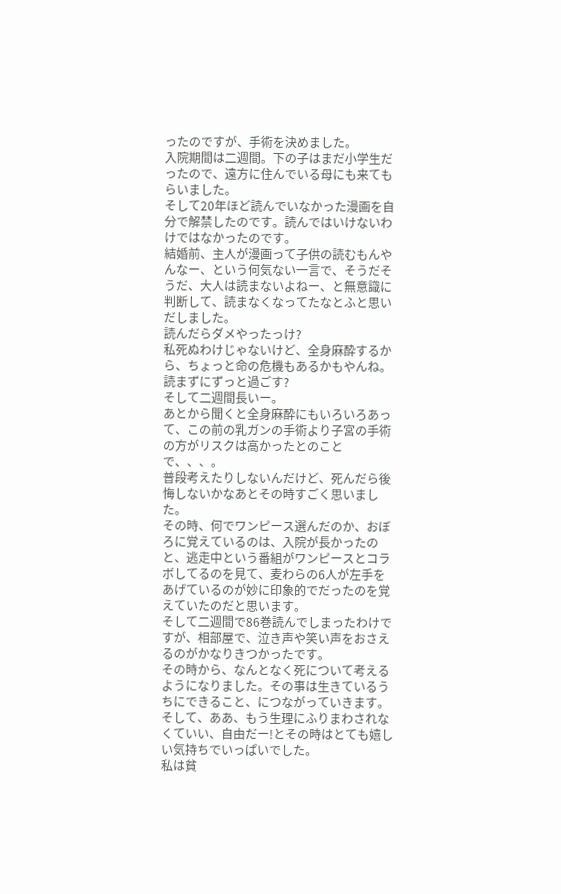ったのですが、手術を決めました。
入院期間は二週間。下の子はまだ小学生だったので、遠方に住んでいる母にも来てもらいました。
そして20年ほど読んでいなかった漫画を自分で解禁したのです。読んではいけないわけではなかったのです。
結婚前、主人が漫画って子供の読むもんやんなー、という何気ない一言で、そうだそうだ、大人は読まないよねー、と無意識に判断して、読まなくなってたなとふと思いだしました。
読んだらダメやったっけ?
私死ぬわけじゃないけど、全身麻酔するから、ちょっと命の危機もあるかもやんね。
読まずにずっと過ごす?
そして二週間長いー。
あとから聞くと全身麻酔にもいろいろあって、この前の乳ガンの手術より子宮の手術の方がリスクは高かったとのことで、、、。
普段考えたりしないんだけど、死んだら後悔しないかなあとその時すごく思いました。
その時、何でワンピース選んだのか、おぼろに覚えているのは、入院が長かったのと、逃走中という番組がワンピースとコラボしてるのを見て、麦わらの6人が左手をあげているのが妙に印象的でだったのを覚えていたのだと思います。
そして二週間で86巻読んでしまったわけですが、相部屋で、泣き声や笑い声をおさえるのがかなりきつかったです。
その時から、なんとなく死について考えるようになりました。その事は生きているうちにできること、につながっていきます。
そして、ああ、もう生理にふりまわされなくていい、自由だー!とその時はとても嬉しい気持ちでいっぱいでした。
私は貧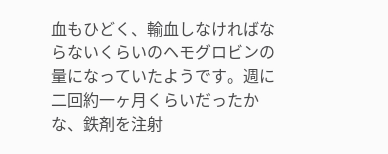血もひどく、輸血しなければならないくらいのヘモグロビンの量になっていたようです。週に二回約一ヶ月くらいだったかな、鉄剤を注射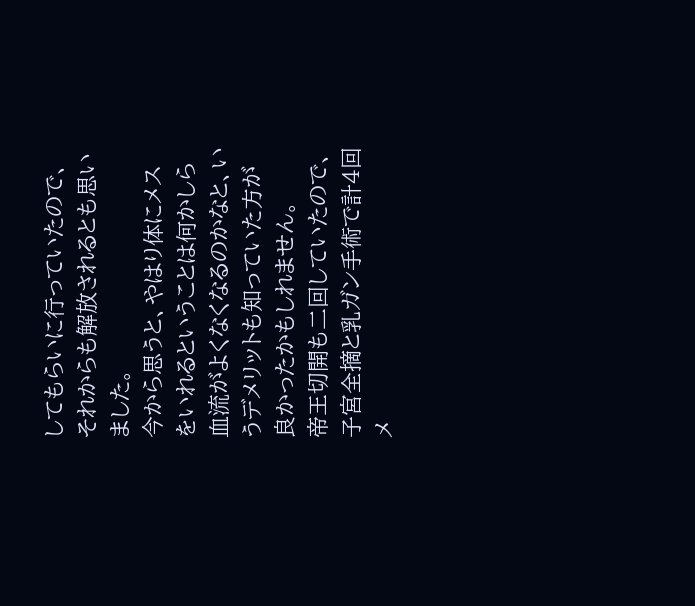してもらいに行っていたので、それからも解放されるとも思いました。
今から思うと、やはり体にメスをいれるということは何かしら血流がよくなくなるのかなと、いうデメリットも知っていた方が良かったかもしれません。
帝王切開も二回していたので、子宮全摘と乳ガン手術で計4回メ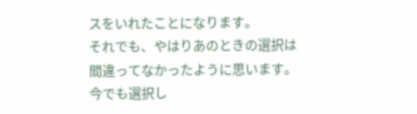スをいれたことになります。
それでも、やはりあのときの選択は間違ってなかったように思います。今でも選択し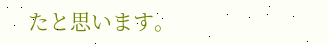たと思います。